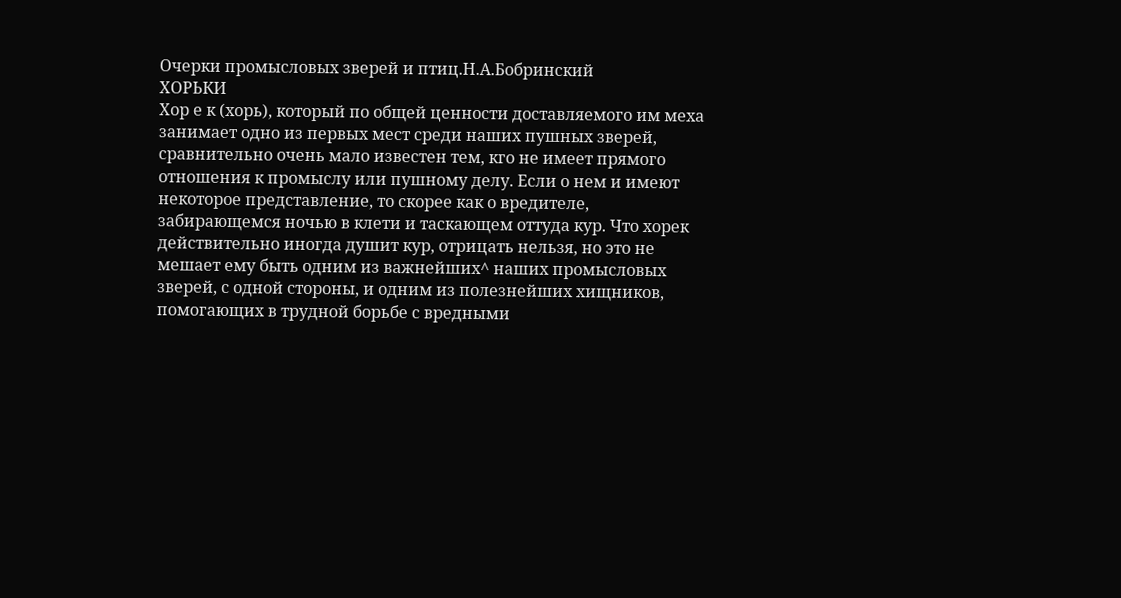Очерки промысловых зверей и птиц.Н.А.Бобринский
ХОРЬКИ
Хор е к (хорь), который по общей ценности доставляемого им меха занимает одно из первых мест среди наших пушных зверей, сравнительно очень мало известен тем, кго не имеет прямого отношения к промыслу или пушному делу. Если о нем и имеют некоторое представление, то скорее как о вредителе, забирающемся ночью в клети и таскающем оттуда кур. Что хорек действительно иногда душит кур, отрицать нельзя, но это не мешает ему быть одним из важнейших^ наших промысловых зверей, с одной стороны, и одним из полезнейших хищников, помогающих в трудной борьбе с вредными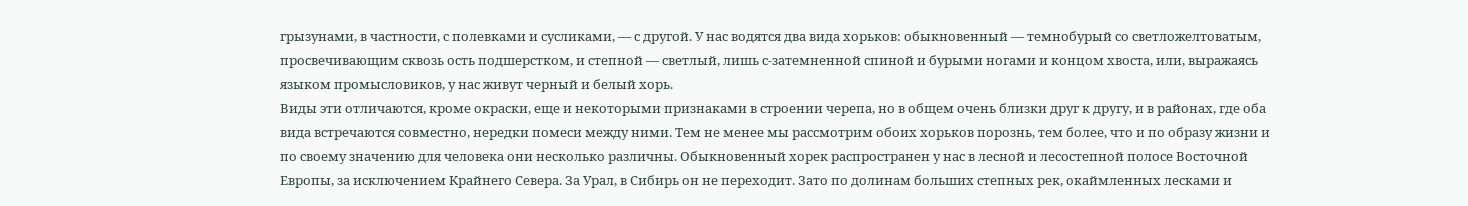грызунами, в частности, с полевками и сусликами, — с другой. У нас водятся два вида хорьков: обыкновенный — темнобурый со светложелтоватым, просвечивающим сквозь ость подшерстком, и степной — светлый, лишь с-затемненной спиной и бурыми ногами и концом хвоста, или, выражаясь языком промысловиков, у нас живут черный и белый хорь.
Виды эти отличаются, кроме окраски, еще и некоторыми признаками в строении черепа, но в общем очень близки друг к другу, и в районах, где оба вида встречаются совместно, нередки помеси между ними. Тем не менее мы рассмотрим обоих хорьков порознь, тем более, что и по образу жизни и по своему значению для человека они несколько различны. Обыкновенный хорек распространен у нас в лесной и лесостепной полосе Восточной Европы, за исключением Крайнего Севера. За Урал, в Сибирь он не переходит. Зато по долинам больших степных рек, окаймленных лесками и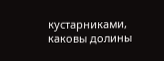кустарниками, каковы долины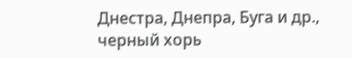Днестра, Днепра, Буга и др., черный хорь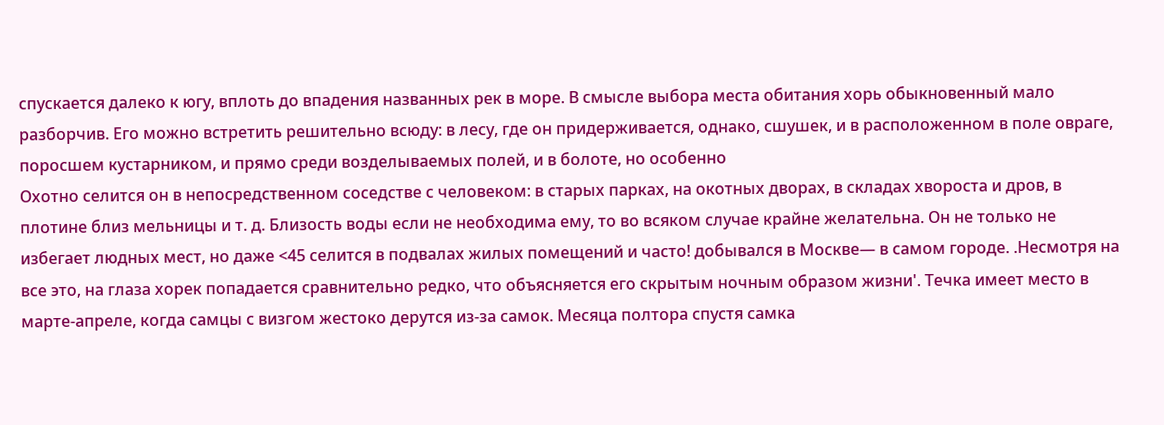спускается далеко к югу, вплоть до впадения названных рек в море. В смысле выбора места обитания хорь обыкновенный мало разборчив. Его можно встретить решительно всюду: в лесу, где он придерживается, однако, сшушек, и в расположенном в поле овраге, поросшем кустарником, и прямо среди возделываемых полей, и в болоте, но особенно
Охотно селится он в непосредственном соседстве с человеком: в старых парках, на окотных дворах, в складах хвороста и дров, в плотине близ мельницы и т. д. Близость воды если не необходима ему, то во всяком случае крайне желательна. Он не только не избегает людных мест, но даже <45 селится в подвалах жилых помещений и часто! добывался в Москве— в самом городе. .Несмотря на все это, на глаза хорек попадается сравнительно редко, что объясняется его скрытым ночным образом жизни'. Течка имеет место в марте-апреле, когда самцы с визгом жестоко дерутся из-за самок. Месяца полтора спустя самка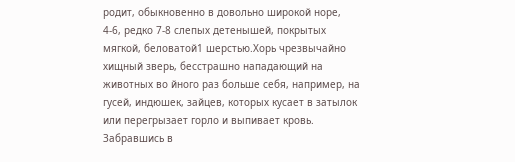родит, обыкновенно в довольно широкой норе, 4-6, редко 7-8 слепых детенышей, покрытых мягкой, беловатой1 шерстью.Хорь чрезвычайно хищный зверь, бесстрашно нападающий на животных во йного раз больше себя, например, на гусей, индюшек, зайцев, которых кусает в затылок или перегрызает горло и выпивает кровь. Забравшись в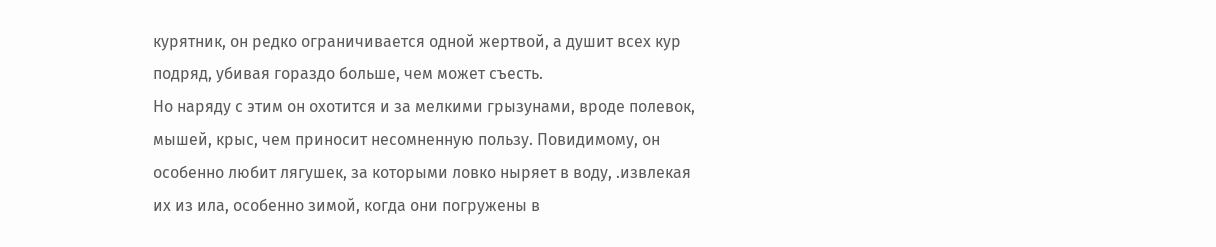курятник, он редко ограничивается одной жертвой, а душит всех кур подряд, убивая гораздо больше, чем может съесть.
Но наряду с этим он охотится и за мелкими грызунами, вроде полевок, мышей, крыс, чем приносит несомненную пользу. Повидимому, он особенно любит лягушек, за которыми ловко ныряет в воду, .извлекая их из ила, особенно зимой, когда они погружены в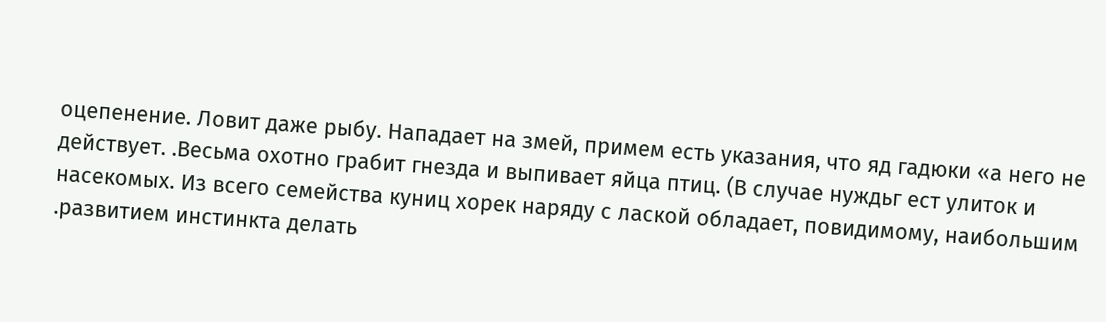оцепенение. Ловит даже рыбу. Нападает на змей, примем есть указания, что яд гадюки «а него не действует. .Весьма охотно грабит гнезда и выпивает яйца птиц. (В случае нуждьг ест улиток и насекомых. Из всего семейства куниц хорек наряду с лаской обладает, повидимому, наибольшим .развитием инстинкта делать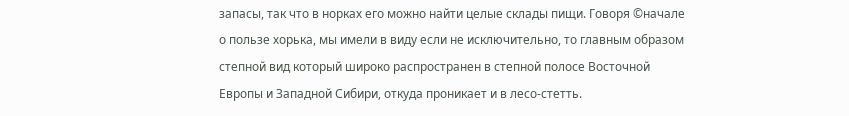запасы, так что в норках его можно найти целые склады пищи. Говоря ©начале о пользе хорька, мы имели в виду если не исключительно, то главным образом степной вид который широко распространен в степной полосе Восточной Европы и Западной Сибири, откуда проникает и в лесо-стетть.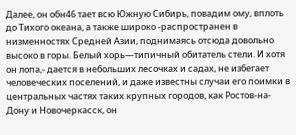Далее, он обн46 тает всю Южную Сибирь, повадим ому, вплоть до Тихого океана, а также широко -распространен в низменностях Средней Азии, поднимаясь отсюда довольно высоко в горы. Белый хорь—типичный обитатель стели. И хотя он лопа,- дается в небольших лесочках и садах, не избегает человеческих поселений, и даже известны случаи его поимки в центральных частях таких крупных городов, как Ростов-на-Дону и Новочеркасск, он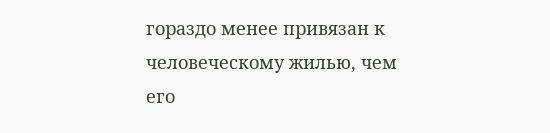гораздо менее привязан к человеческому жилью, чем его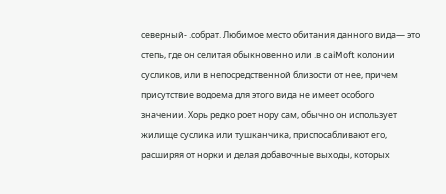северный- .собрат. Любимое место обитания данного вида— это степь, где он селитая обыкновенно или .в caiMoft колонии сусликов, или в непосредственной близости от нее, причем присутствие водоема для этого вида не имеет особого значении. Хорь редко роет нору сам, обычно он использует жилище суслика или тушканчика, приспосабливают его, расширяя от норки и делая добавочные выходы, которых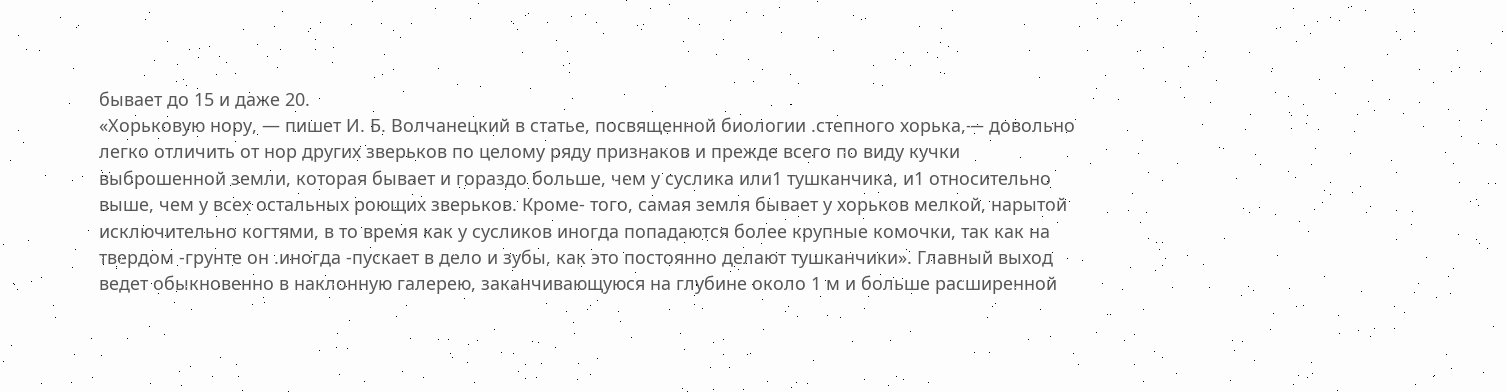бывает до 15 и даже 20.
«Хорьковую нору, — пишет И. Б. Волчанецкий в статье, посвященной биологии .степного хорька,— довольно легко отличить от нор других зверьков по целому ряду признаков и прежде всего по виду кучки выброшенной земли, которая бывает и гораздо больше, чем у суслика или1 тушканчика, и1 относительно выше, чем у всех остальных роющих зверьков. Кроме- того, самая земля бывает у хорьков мелкой, нарытой исключительно когтями, в то время как у сусликов иногда попадаются более крупные комочки, так как на твердом -грунте он .иногда -пускает в дело и зубы, как это постоянно делают тушканчики». Главный выход ведет обыкновенно в наклонную галерею, заканчивающуюся на глубине около 1 м и больше расширенной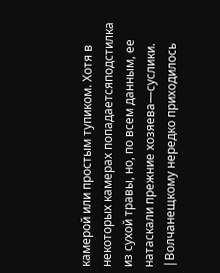камерой или простым тупиком. Хотя в некоторых камерах попадаетсяподстилка из сухой травы, но, по всем данным, ее натаскали прежние хозяева—суслики. |Волчанещкому нередко приходилось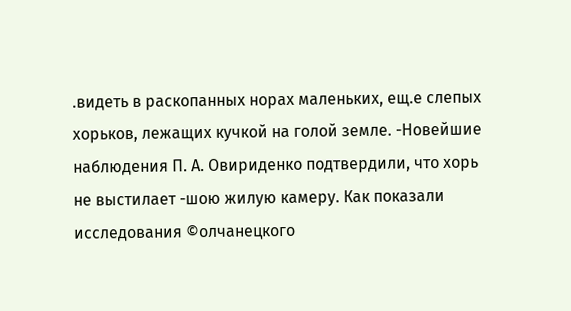.видеть в раскопанных норах маленьких, ещ.е слепых хорьков, лежащих кучкой на голой земле. -Новейшие наблюдения П. А. Овириденко подтвердили, что хорь не выстилает -шою жилую камеру. Как показали исследования ©олчанецкого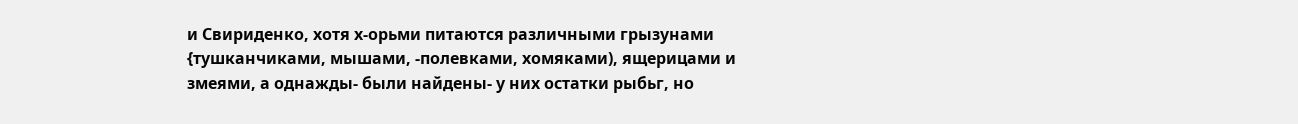и Свириденко, хотя х-орьми питаются различными грызунами {тушканчиками, мышами, -полевками, хомяками), ящерицами и змеями, а однажды- были найдены- у них остатки рыбьг, но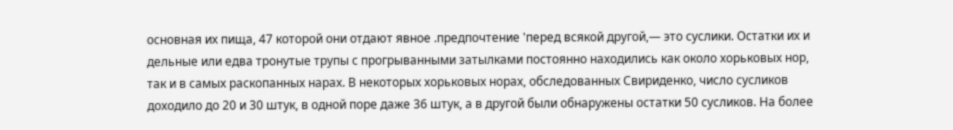основная их пища, 47 которой они отдают явное .предпочтение 'перед всякой другой,— это суслики. Остатки их и дельные или едва тронутые трупы с прогрыванными затылками постоянно находились как около хорьковых нор, так и в самых раскопанных нарах. В некоторых хорьковых норах, обследованных Свириденко, число сусликов доходило до 20 и 30 штук, в одной поре даже 36 штук, а в другой были обнаружены остатки 50 сусликов. На более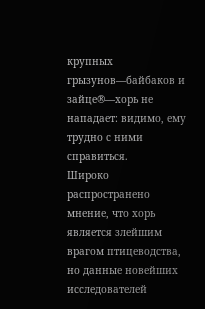крупных грызунов—байбаков и зайце®—хорь не нападает: видимо, ему трудно с ними справиться.
Широко распространено мнение, что хорь является злейшим врагом птицеводства, но данные новейших исследователей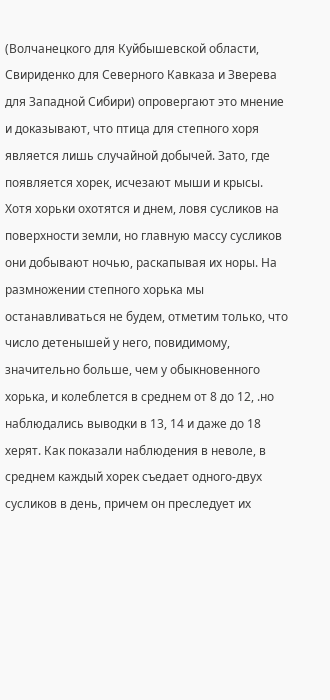(Волчанецкого для Куйбышевской области, Свириденко для Северного Кавказа и Зверева для Западной Сибири) опровергают это мнение и доказывают, что птица для степного хоря является лишь случайной добычей. Зато, где появляется хорек, исчезают мыши и крысы. Хотя хорьки охотятся и днем, ловя сусликов на поверхности земли, но главную массу сусликов они добывают ночью, раскапывая их норы. На размножении степного хорька мы останавливаться не будем, отметим только, что число детенышей у него, повидимому, значительно больше, чем у обыкновенного хорька, и колеблется в среднем от 8 до 12, .но наблюдались выводки в 13, 14 и даже до 18 херят. Как показали наблюдения в неволе, в среднем каждый хорек съедает одного-двух сусликов в день, причем он преследует их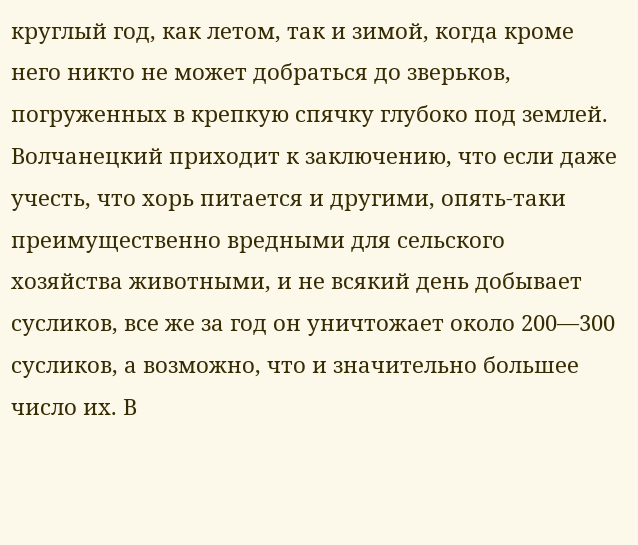круглый год, как летом, так и зимой, когда кроме него никто не может добраться до зверьков, погруженных в крепкую спячку глубоко под землей. Волчанецкий приходит к заключению, что если даже учесть, что хорь питается и другими, опять-таки преимущественно вредными для сельского хозяйства животными, и не всякий день добывает сусликов, все же за год он уничтожает около 200—300 сусликов, а возможно, что и значительно большее число их. В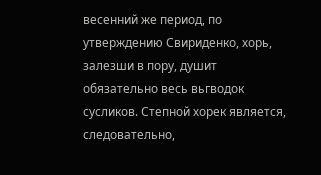весенний же период, по утверждению Свириденко, хорь, залезши в пору, душит обязательно весь вьгводок сусликов. Степной хорек является, следовательно,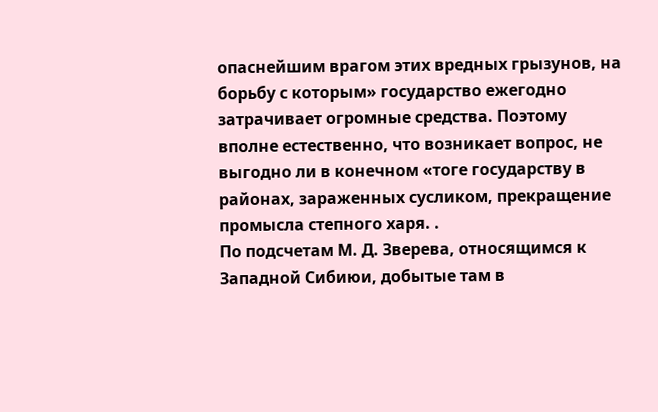опаснейшим врагом этих вредных грызунов, на борьбу с которым» государство ежегодно затрачивает огромные средства. Поэтому вполне естественно, что возникает вопрос, не выгодно ли в конечном «тоге государству в районах, зараженных сусликом, прекращение промысла степного харя. .
По подсчетам М. Д. Зверева, относящимся к Западной Сибиюи, добытые там в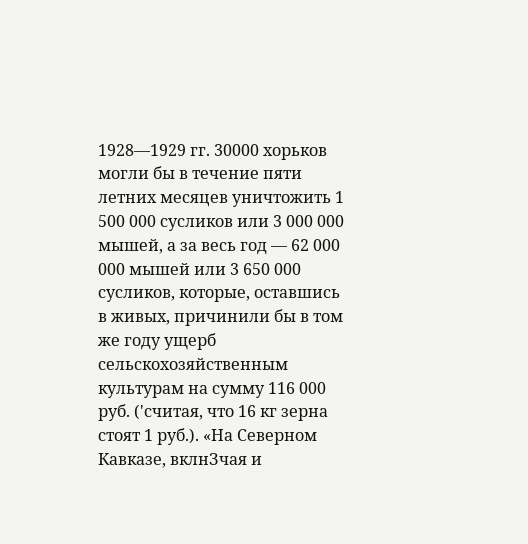1928—1929 гг. 30000 хорьков могли бы в течение пяти летних месяцев уничтожить 1 500 000 сусликов или 3 000 000 мышей, а за весь год — 62 000 000 мышей или 3 650 000 сусликов, которые, оставшись в живых, причинили бы в том же году ущерб сельскохозяйственным культурам на сумму 116 000 руб. ('считая, что 16 кг зерна стоят 1 руб.). «На Северном Кавказе, вклнЗчая и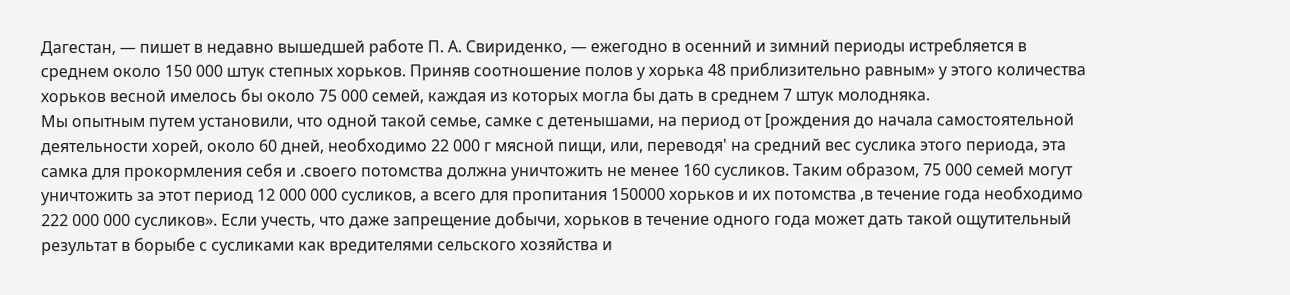Дагестан, — пишет в недавно вышедшей работе П. А. Свириденко, — ежегодно в осенний и зимний периоды истребляется в среднем около 150 000 штук степных хорьков. Приняв соотношение полов у хорька 48 приблизительно равным» у этого количества хорьков весной имелось бы около 75 000 семей, каждая из которых могла бы дать в среднем 7 штук молодняка.
Мы опытным путем установили, что одной такой семье, самке с детенышами, на период от [рождения до начала самостоятельной деятельности хорей, около 60 дней, необходимо 22 000 г мясной пищи, или, переводя' на средний вес суслика этого периода, эта самка для прокормления себя и .своего потомства должна уничтожить не менее 160 сусликов. Таким образом, 75 000 семей могут уничтожить за этот период 12 000 000 сусликов, а всего для пропитания 150000 хорьков и их потомства ,в течение года необходимо 222 000 000 сусликов». Если учесть, что даже запрещение добычи, хорьков в течение одного года может дать такой ощутительный результат в борыбе с сусликами как вредителями сельского хозяйства и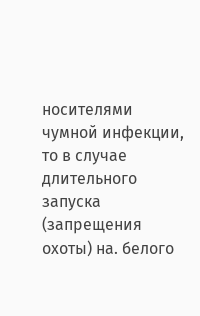носителями чумной инфекции, то в случае длительного запуска (запрещения охоты) на. белого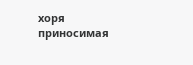хоря приносимая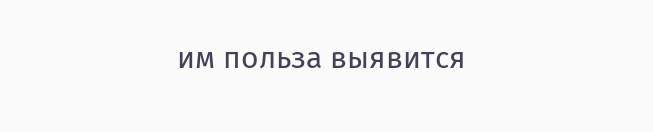им польза выявится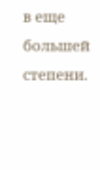в еще большей степени.